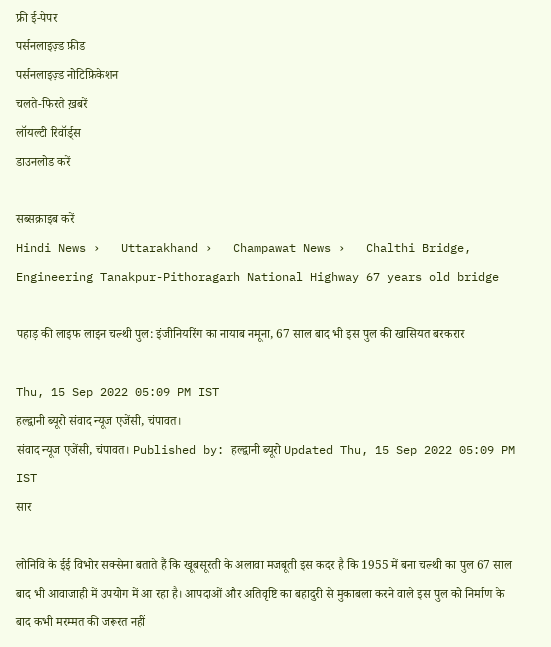फ्री ई-पेपर
पर्सनलाइज़्ड फ़ीड
पर्सनलाइज़्ड नोटिफ़िकेशन
चलते-फिरते ख़बरें
लॉयल्टी रिवॉर्ड्स
डाउनलोड करें

सब्सक्राइब करें
Hindi News ›   Uttarakhand ›   Champawat News ›   Chalthi Bridge, Engineering Tanakpur-Pithoragarh National Highway 67 years old bridge

पहाड़ की लाइफ लाइन चल्थी पुल: इंजीनियरिंग का नायाब नमूना, 67 साल बाद भी इस पुल की खासियत बरकरार

Thu, 15 Sep 2022 05:09 PM IST
हल्द्वानी ब्यूरो संवाद न्यूज एजेंसी, चंपावत।
संवाद न्यूज एजेंसी, चंपावत। Published by: हल्द्वानी ब्यूरो Updated Thu, 15 Sep 2022 05:09 PM IST
सार

लोनिवि के ईई विभोर सक्सेना बताते हैं कि खूबसूरती के अलावा मजबूती इस कदर है कि 1955 में बना चल्थी का पुल 67 साल बाद भी आवाजाही में उपयोग में आ रहा है। आपदाओं और अतिवृष्टि का बहादुरी से मुकाबला करने वाले इस पुल को निर्माण के बाद कभी मरम्मत की जरूरत नहीं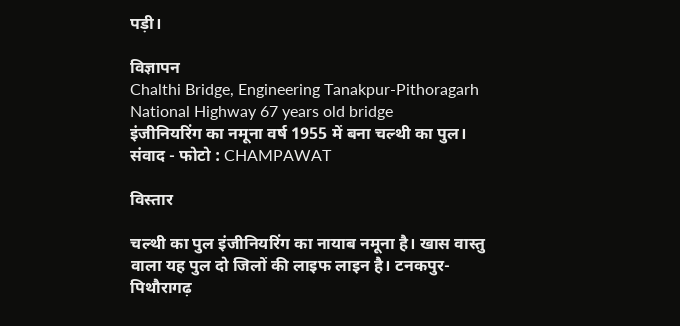पड़ी।

विज्ञापन
Chalthi Bridge, Engineering Tanakpur-Pithoragarh National Highway 67 years old bridge
इंजीनियरिंग का नमूना वर्ष 1955 में बना चल्थी का पुल। संवाद - फोटो : CHAMPAWAT

विस्तार

चल्थी का पुल इंजीनियरिंग का नायाब नमूना है। खास वास्तु वाला यह पुल दो जिलों की लाइफ लाइन है। टनकपुर-पिथौरागढ़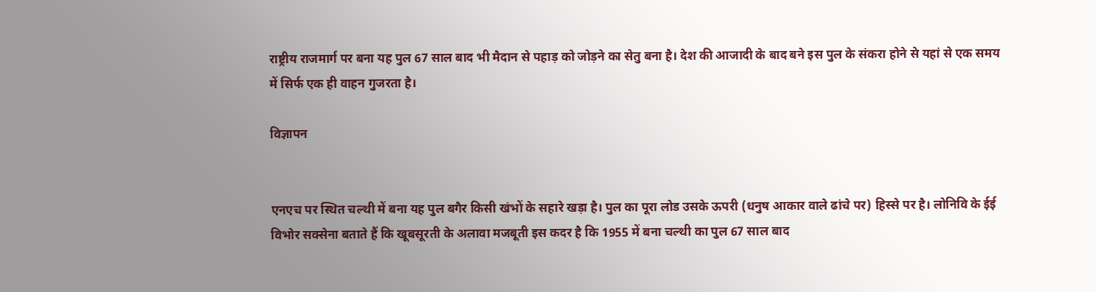राष्ट्रीय राजमार्ग पर बना यह पुल 67 साल बाद भी मैदान से पहाड़ को जोड़ने का सेतु बना है। देश की आजादी के बाद बने इस पुल के संकरा होने से यहां से एक समय में सिर्फ एक ही वाहन गुजरता है।

विज्ञापन


एनएच पर स्थित चल्थी में बना यह पुल बगैर किसी खंभों के सहारे खड़ा है। पुल का पूरा लोड उसके ऊपरी (धनुष आकार वाले ढांचे पर) हिस्से पर है। लोनिवि के ईई विभोर सक्सेना बताते हैं कि खूबसूरती के अलावा मजबूती इस कदर है कि 1955 में बना चल्थी का पुल 67 साल बाद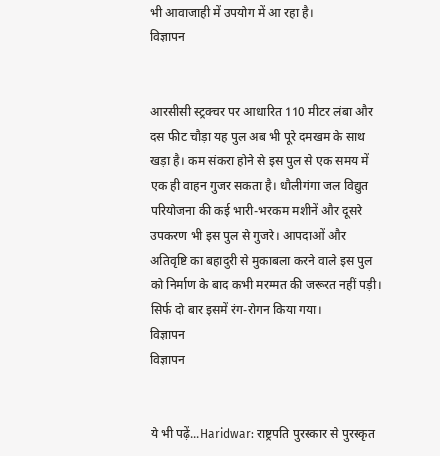भी आवाजाही में उपयोग में आ रहा है।
विज्ञापन


आरसीसी स्ट्रक्चर पर आधारित 110 मीटर लंबा और दस फीट चौड़ा यह पुल अब भी पूरे दमखम के साथ खड़ा है। कम संकरा होने से इस पुल से एक समय में एक ही वाहन गुजर सकता है। धौलीगंगा जल विद्युत परियोजना की कई भारी-भरकम मशीनें और दूसरे उपकरण भी इस पुल से गुजरे। आपदाओं और अतिवृष्टि का बहादुरी से मुकाबला करने वाले इस पुल को निर्माण के बाद कभी मरम्मत की जरूरत नहीं पड़ी। सिर्फ दो बार इसमें रंग-रोगन किया गया।
विज्ञापन
विज्ञापन


ये भी पढ़ें...Haridwar: राष्ट्रपति पुरस्कार से पुरस्कृत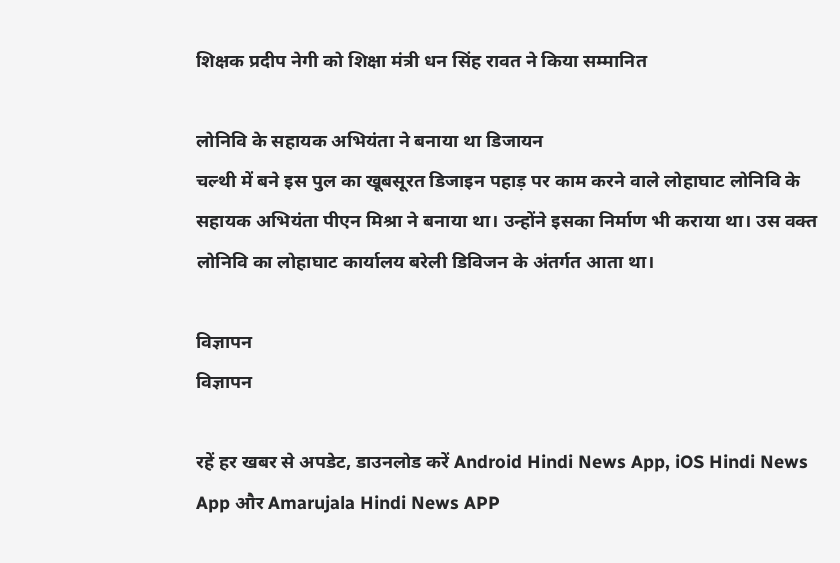शिक्षक प्रदीप नेगी को शिक्षा मंत्री धन सिंह रावत ने किया सम्मानित

लोनिवि के सहायक अभियंता ने बनाया था डिजायन
चल्थी में बने इस पुल का खूबसूरत डिजाइन पहाड़ पर काम करने वाले लोहाघाट लोनिवि के सहायक अभियंता पीएन मिश्रा ने बनाया था। उन्होंने इसका निर्माण भी कराया था। उस वक्त लोनिवि का लोहाघाट कार्यालय बरेली डिविजन के अंतर्गत आता था।

विज्ञापन
विज्ञापन

रहें हर खबर से अपडेट, डाउनलोड करें Android Hindi News App, iOS Hindi News App और Amarujala Hindi News APP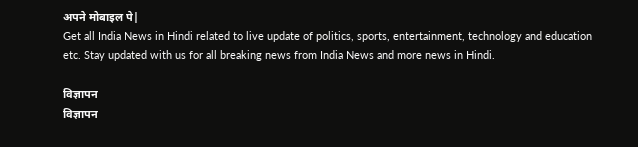अपने मोबाइल पे|
Get all India News in Hindi related to live update of politics, sports, entertainment, technology and education etc. Stay updated with us for all breaking news from India News and more news in Hindi.

विज्ञापन
विज्ञापन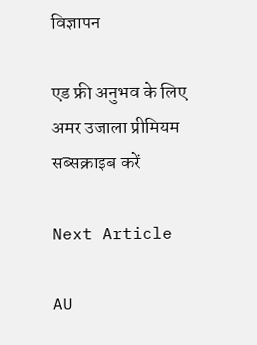विज्ञापन

एड फ्री अनुभव के लिए अमर उजाला प्रीमियम सब्सक्राइब करें

Next Article

AU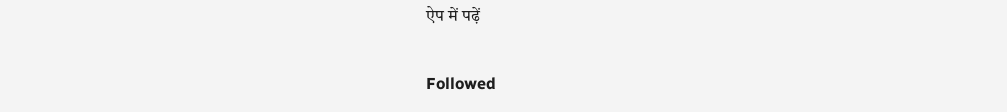ऐप में पढ़ें

Followed